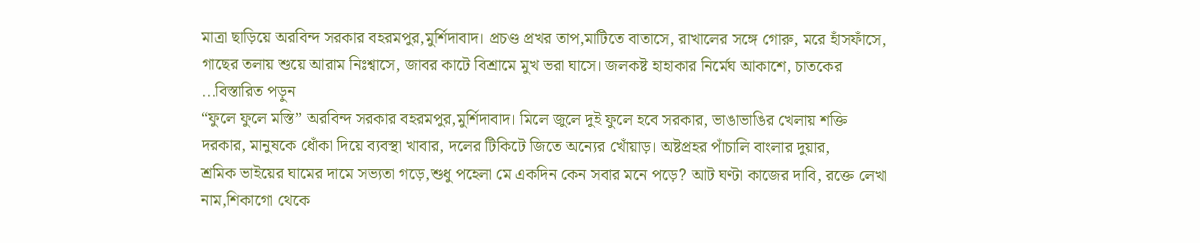মাত্রা ছাড়িয়ে অরবিন্দ সরকার বহরমপুর,মুর্শিদাবাদ। প্রচণ্ড প্রখর তাপ,মাটিতে বাতাসে, রাখালের সঙ্গে গোরু, মরে হাঁসফাঁসে, গাছের তলায় শুয়ে আরাম নিঃশ্বাসে, জাবর কাটে বিশ্রামে মুখ ভরা ঘাসে। জলকষ্ট হাহাকার নির্মেঘ আকাশে, চাতকের
...বিস্তারিত পড়ুন
“ফুলে ফুলে মস্তি” অরবিন্দ সরকার বহরমপুর,মুর্শিদাবাদ। মিলে জুলে দুই ফুলে হবে সরকার, ভাঙাভাঙির খেলায় শক্তি দরকার, মানুষকে ধোঁকা দিয়ে ব্যবস্থা খাবার, দলের টিকিটে জিতে অন্যের খোঁয়াড়। অষ্টপ্রহর পাঁচালি বাংলার দুয়ার,
শ্রমিক ভাইয়ের ঘামের দামে সভ্যতা গড়ে,শুধু পহেলা মে একদিন কেন সবার মনে পড়ে? আট ঘণ্টা কাজের দাবি, রক্তে লেখা নাম,শিকাগো থেকে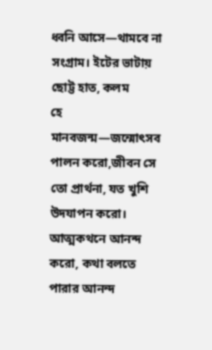ধ্বনি আসে—থামবে না সংগ্রাম। ইটের ভাটায় ছোট্ট হাত, কলম
হে মানবজন্ম—জন্মোৎসব পালন করো,জীবন সে তো প্রার্থনা, যত খুশি উদযাপন করো। আত্মকথনে আনন্দ করো, কথা বলতে পারার আনন্দ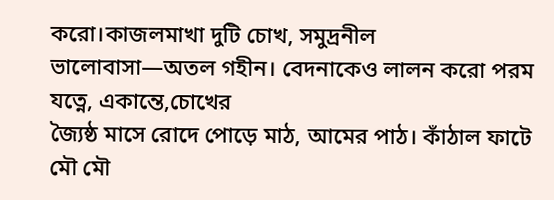করো।কাজলমাখা দুটি চোখ, সমুদ্রনীল ভালোবাসা—অতল গহীন। বেদনাকেও লালন করো পরম যত্নে, একান্তে,চোখের
জ্যৈষ্ঠ মাসে রোদে পোড়ে মাঠ, আমের পাঠ। কাঁঠাল ফাটে মৌ মৌ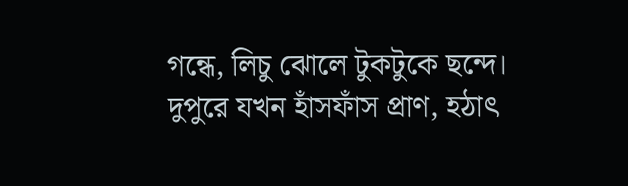গন্ধে, লিচু ঝোলে টুকটুকে ছন্দে। দুপুরে যখন হাঁসফাঁস প্রাণ, হঠাৎ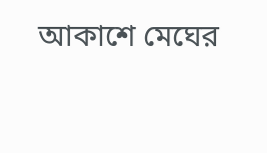আকাশে মেঘের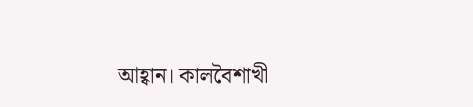আহ্বান। কালবৈশাখী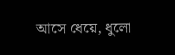আসে ধেয়ে, ধুলো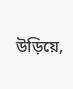উড়িয়ে,